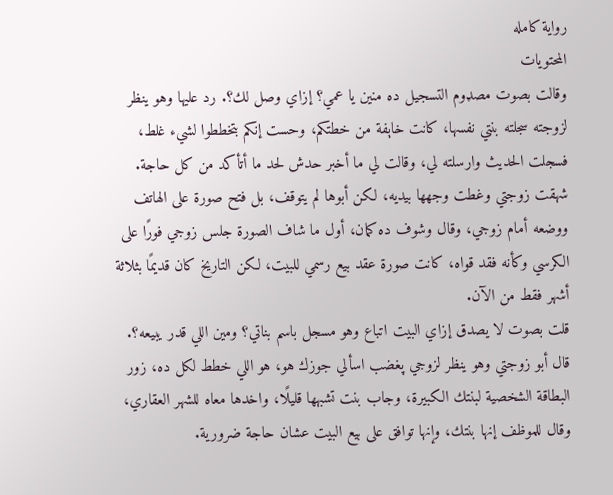رواية كامله
المحتويات
وقالت بصوت مصډوم التسجيل ده منين يا عمي؟ إزاي وصل لك؟. رد عليها وهو ينظر لزوجته سجلته بنتي نفسها، كانت خاېفة من خطتكم، وحست إنكم بتخططوا لشيء غلط، فسجلت الحديث وارسلته لي، وقالت لي ما أخبر حدش لحد ما أتأكد من كل حاجة.
شهقت زوجتي وغطت وجهها بيديه، لكن أبوها لم يتوقف، بل فتح صورة على الهاتف ووضعه أمام زوجي، وقال وشوف ده كمان، أول ما شاف الصورة جلس زوجي فورًا على الكرسي وكأنه فقد قواه، كانت صورة عقد بيع رسمي للبيت، لكن التاريخ كان قديمًا بثلاثة أشهر فقط من الآن.
قلت بصوت لا يصدق إزاي البيت اتباع وهو مسجل باسم بناتي؟ ومين اللي قدر يبيعه؟. قال أبو زوجتي وهو ينظر لزوجي پغضب اسألي جوزك هو، هو اللي خطط لكل ده، زور البطاقة الشخصية لبنتك الكبيرة، وجاب بنت تشبهها قليلًا، واخدها معاه للشهر العقاري، وقال للموظف إنها بنتك، وإنها توافق على بيع البيت عشان حاجة ضرورية.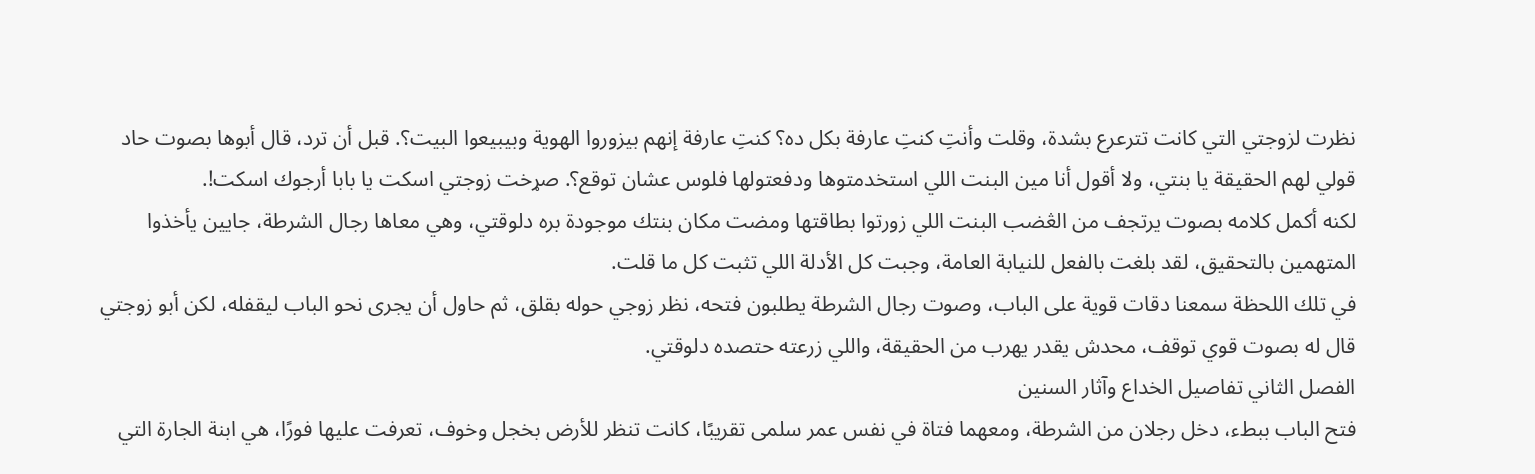نظرت لزوجتي التي كانت تترعرع بشدة، وقلت وأنتِ كنتِ عارفة بكل ده؟ كنتِ عارفة إنهم بيزوروا الهوية وبيبيعوا البيت؟. قبل أن ترد، قال أبوها بصوت حاد قولي لهم الحقيقة يا بنتي، ولا أقول أنا مين البنت اللي استخدمتوها ودفعتولها فلوس عشان توقع؟. صړخت زوجتي اسكت يا بابا أرجوك اسكت!.
لكنه أكمل كلامه بصوت يرتجف من الڠضب البنت اللي زورتوا بطاقتها ومضت مكان بنتك موجودة بره دلوقتي، وهي معاها رجال الشرطة، جايين يأخذوا المتهمين بالتحقيق، لقد بلغت بالفعل للنيابة العامة، وجبت كل الأدلة اللي تثبت كل ما قلت.
في تلك اللحظة سمعنا دقات قوية على الباب، وصوت رجال الشرطة يطلبون فتحه، نظر زوجي حوله بقلق، ثم حاول أن يجرى نحو الباب ليقفله، لكن أبو زوجتي قال له بصوت قوي توقف، محدش يقدر يهرب من الحقيقة، واللي زرعته حتصده دلوقتي.
الفصل الثاني تفاصيل الخداع وآثار السنين
فتح الباب ببطء، دخل رجلان من الشرطة، ومعهما فتاة في نفس عمر سلمى تقريبًا، كانت تنظر للأرض بخجل وخوف، تعرفت عليها فورًا، هي ابنة الجارة التي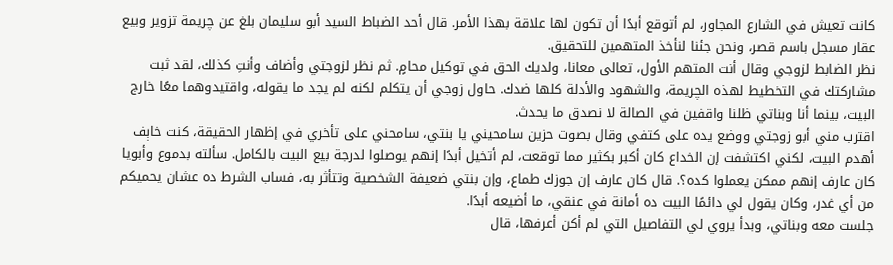كانت تعيش في الشارع المجاور، لم أتوقع أبدًا أن تكون لها علاقة بهذا الأمر. قال أحد الضباط السيد أبو سليمان بلغ عن چريمة تزوير وبيع عقار مسجل باسم قصر، ونحن جئنا لنأخذ المتهمين للتحقيق.
نظر الضابط لزوجي وقال أنت المتهم الأول، تعالى معانا، ولديك الحق في توكيل محامٍ. ثم نظر لزوجتي وأضاف وأنتِ كذلك، لقد ثبت مشاركتك في التخطيط لهذه الچريمة، والشهود والأدلة كلها ضدك. حاول زوجي أن يتكلم لكنه لم يجد ما يقوله، واقتيدوهما معًا خارج البيت، بينما أنا وبناتي ظلنا واقفين في الصالة لا نصدق ما يحدث.
اقترب مني أبو زوجتي ووضع يده على كتفي وقال بصوت حزين سامحيني يا بنتي، سامحني على تأخري في إظهار الحقيقة، كنت خاېف أهدم البيت، لكني اكتشفت إن الخداع كان أكبر بكثير مما توقعت، لم أتخيل أبدًا إنهم يوصلوا لدرجة بيع البيت بالكامل. سألته بدموع وأبويا كان عارف إنهم ممكن يعملوا كده؟. قال كان عارف إن جوزك طماع، وإن بنتي ضعيفة الشخصية وتتأثر به، فساب الشرط ده عشان يحميكم من أي غدر، وكان يقول لي دائمًا البيت ده أمانة في عنقي، ما أضيعه أبدًا.
جلست معه وبناتي، وبدأ يروي لي التفاصيل التي لم أكن أعرفها، قال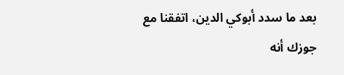بعد ما سدد أبوكي الدين، اتفقنا مع جوزك أنه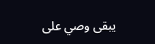يبقى وصي على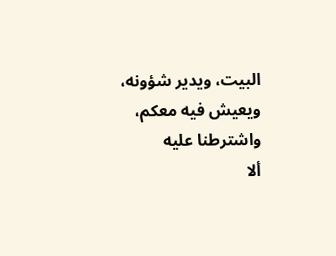البيت، ويدير شؤونه،
ويعيش فيه معكم، واشترطنا عليه
ألا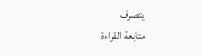يتصرف
متابعة القراءة